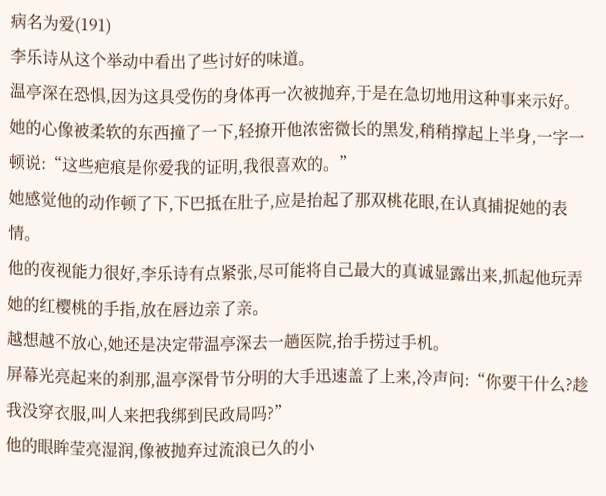病名为爱(191)
李乐诗从这个举动中看出了些讨好的味道。
温亭深在恐惧,因为这具受伤的身体再一次被抛弃,于是在急切地用这种事来示好。
她的心像被柔软的东西撞了一下,轻撩开他浓密微长的黑发,稍稍撑起上半身,一字一顿说:“这些疤痕是你爱我的证明,我很喜欢的。”
她感觉他的动作顿了下,下巴抵在肚子,应是抬起了那双桃花眼,在认真捕捉她的表情。
他的夜视能力很好,李乐诗有点紧张,尽可能将自己最大的真诚显露出来,抓起他玩弄她的红樱桃的手指,放在唇边亲了亲。
越想越不放心,她还是决定带温亭深去一趟医院,抬手捞过手机。
屏幕光亮起来的刹那,温亭深骨节分明的大手迅速盖了上来,冷声问:“你要干什么?趁我没穿衣服,叫人来把我绑到民政局吗?”
他的眼眸莹亮湿润,像被抛弃过流浪已久的小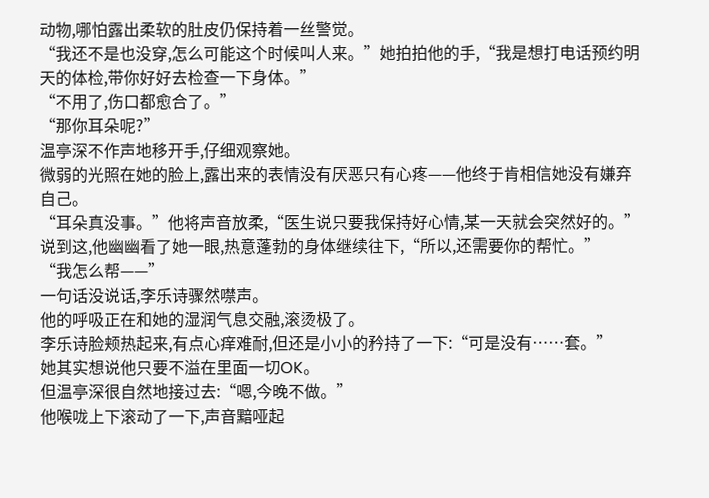动物,哪怕露出柔软的肚皮仍保持着一丝警觉。
“我还不是也没穿,怎么可能这个时候叫人来。”她拍拍他的手,“我是想打电话预约明天的体检,带你好好去检查一下身体。”
“不用了,伤口都愈合了。”
“那你耳朵呢?”
温亭深不作声地移开手,仔细观察她。
微弱的光照在她的脸上,露出来的表情没有厌恶只有心疼——他终于肯相信她没有嫌弃自己。
“耳朵真没事。”他将声音放柔,“医生说只要我保持好心情,某一天就会突然好的。”
说到这,他幽幽看了她一眼,热意蓬勃的身体继续往下,“所以,还需要你的帮忙。”
“我怎么帮——”
一句话没说话,李乐诗骤然噤声。
他的呼吸正在和她的湿润气息交融,滚烫极了。
李乐诗脸颊热起来,有点心痒难耐,但还是小小的矜持了一下:“可是没有……套。”
她其实想说他只要不溢在里面一切OK。
但温亭深很自然地接过去:“嗯,今晚不做。”
他喉咙上下滚动了一下,声音黯哑起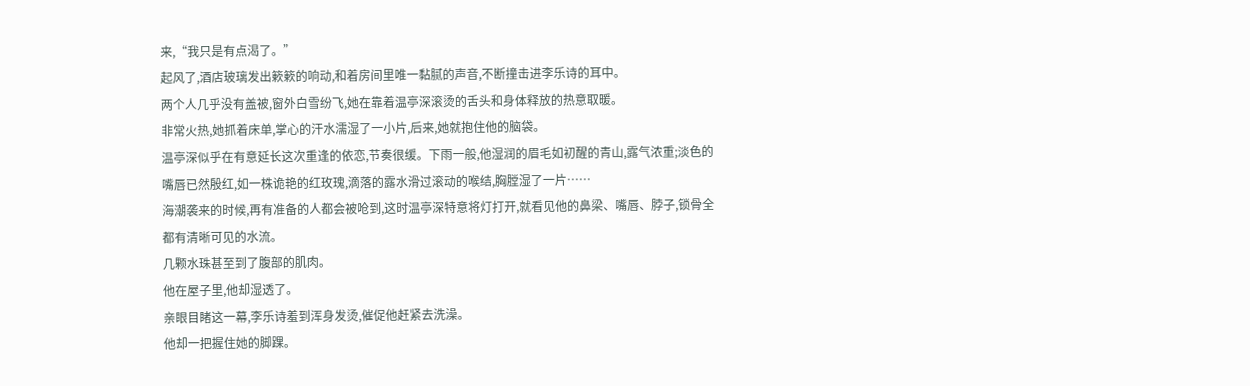来,“我只是有点渴了。”
起风了,酒店玻璃发出簌簌的响动,和着房间里唯一黏腻的声音,不断撞击进李乐诗的耳中。
两个人几乎没有盖被,窗外白雪纷飞,她在靠着温亭深滚烫的舌头和身体释放的热意取暖。
非常火热,她抓着床单,掌心的汗水濡湿了一小片,后来,她就抱住他的脑袋。
温亭深似乎在有意延长这次重逢的依恋,节奏很缓。下雨一般,他湿润的眉毛如初醒的青山,露气浓重;淡色的嘴唇已然殷红,如一株诡艳的红玫瑰,滴落的露水滑过滚动的喉结,胸膛湿了一片……
海潮袭来的时候,再有准备的人都会被呛到,这时温亭深特意将灯打开,就看见他的鼻梁、嘴唇、脖子,锁骨全都有清晰可见的水流。
几颗水珠甚至到了腹部的肌肉。
他在屋子里,他却湿透了。
亲眼目睹这一幕,李乐诗羞到浑身发烫,催促他赶紧去洗澡。
他却一把握住她的脚踝。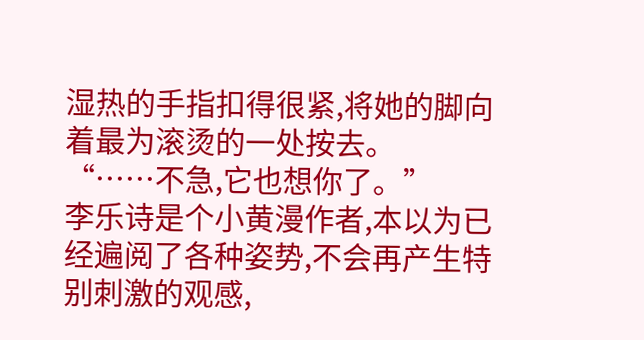湿热的手指扣得很紧,将她的脚向着最为滚烫的一处按去。
“……不急,它也想你了。”
李乐诗是个小黄漫作者,本以为已经遍阅了各种姿势,不会再产生特别刺激的观感,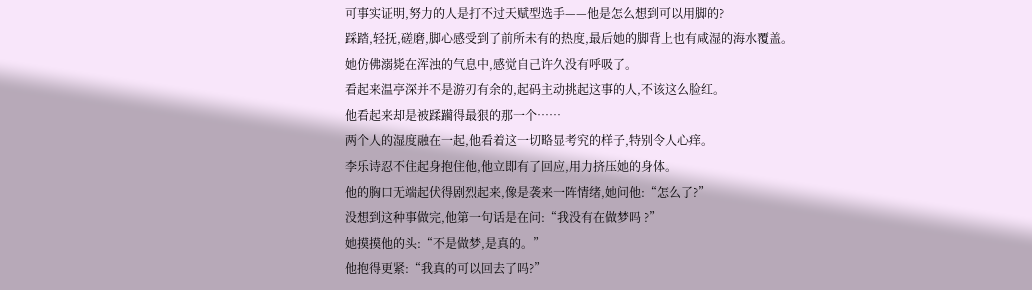可事实证明,努力的人是打不过天赋型选手——他是怎么想到可以用脚的?
踩踏,轻抚,磋磨,脚心感受到了前所未有的热度,最后她的脚背上也有咸湿的海水覆盖。
她仿佛溺毙在浑浊的气息中,感觉自己许久没有呼吸了。
看起来温亭深并不是游刃有余的,起码主动挑起这事的人,不该这么脸红。
他看起来却是被蹂躏得最狠的那一个……
两个人的湿度融在一起,他看着这一切略显考究的样子,特别令人心痒。
李乐诗忍不住起身抱住他,他立即有了回应,用力挤压她的身体。
他的胸口无端起伏得剧烈起来,像是袭来一阵情绪,她问他:“怎么了?”
没想到这种事做完,他第一句话是在问:“我没有在做梦吗 ?”
她摸摸他的头:“不是做梦,是真的。”
他抱得更紧:“我真的可以回去了吗?”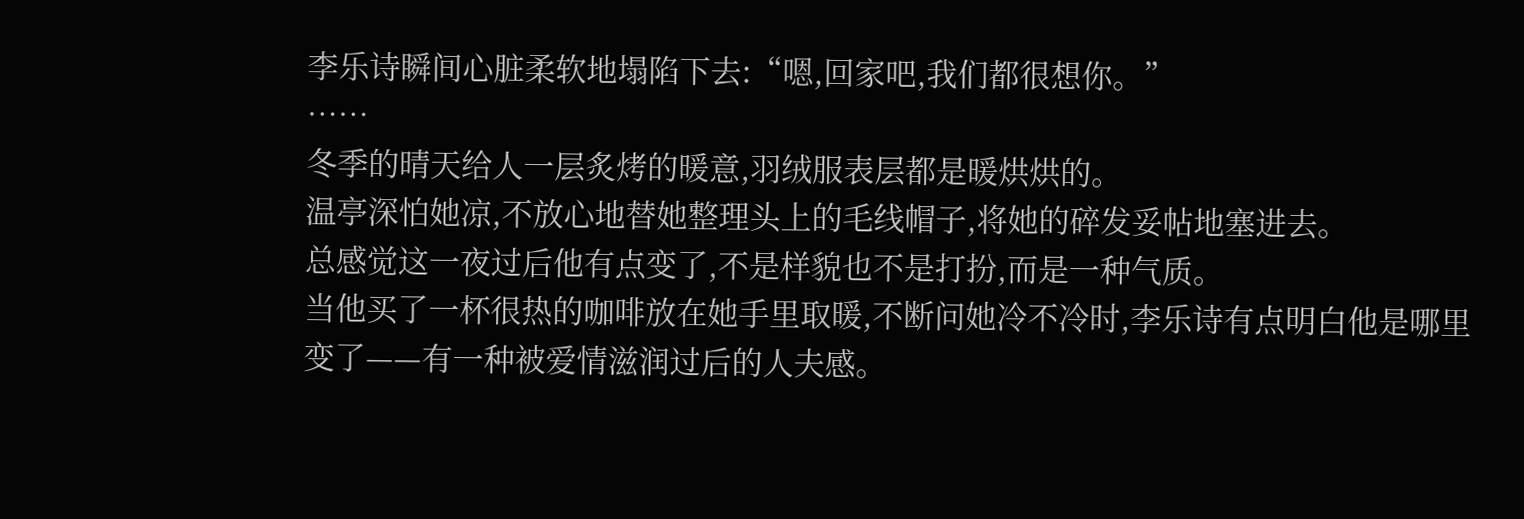李乐诗瞬间心脏柔软地塌陷下去:“嗯,回家吧,我们都很想你。”
……
冬季的晴天给人一层炙烤的暖意,羽绒服表层都是暖烘烘的。
温亭深怕她凉,不放心地替她整理头上的毛线帽子,将她的碎发妥帖地塞进去。
总感觉这一夜过后他有点变了,不是样貌也不是打扮,而是一种气质。
当他买了一杯很热的咖啡放在她手里取暖,不断问她冷不冷时,李乐诗有点明白他是哪里变了——有一种被爱情滋润过后的人夫感。